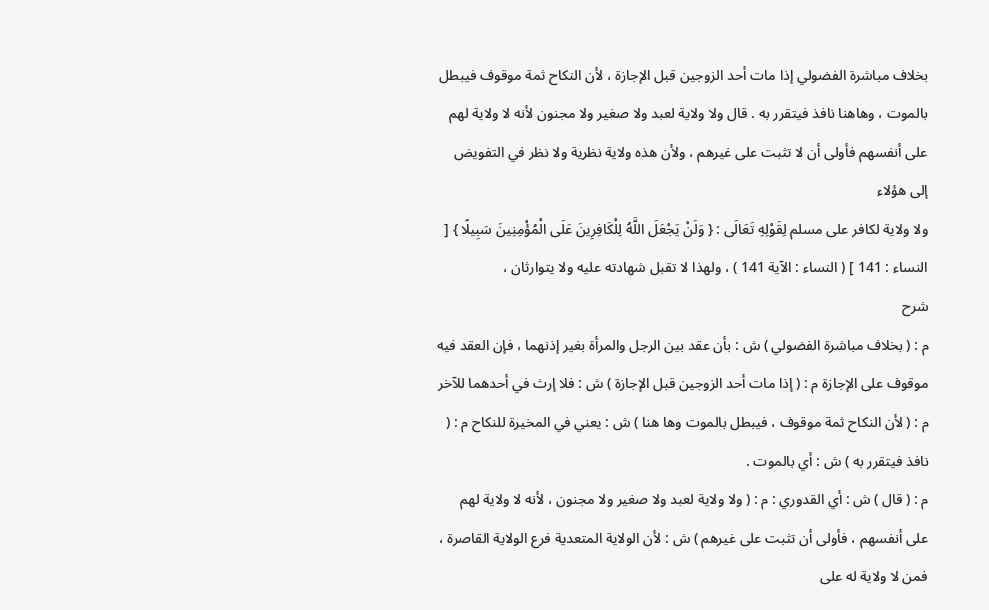بخلاف مباشرة الفضولي إذا مات أحد الزوجين قبل الإجازة ، لأن النكاح ثمة موقوف فيبطل بالموت ، وهاهنا نافذ فيتقرر به . قال ولا ولاية لعبد ولا صغير ولا مجنون لأنه لا ولاية لهم على أنفسهم فأولى أن لا تثبت على غيرهم ، ولأن هذه ولاية نظرية ولا نظر في التفويض إلى هؤلاء
ولا ولاية لكافر على مسلم لِقَوْلِهِ تَعَالَى : { وَلَنْ يَجْعَلَ اللَّهُ لِلْكَافِرِينَ عَلَى الْمُؤْمِنِينَ سَبِيلًا } [ النساء : 141 ] ( النساء : الآية 141 ) ، ولهذا لا تقبل شهادته عليه ولا يتوارثان ،
شرح
م : ( بخلاف مباشرة الفضولي ) ش : بأن عقد بين الرجل والمرأة بغير إذنهما ، فإن العقد فيه موقوف على الإجازة م : ( إذا مات أحد الزوجين قبل الإجازة ) ش : فلا إرث في أحدهما للآخر م : ( لأن النكاح ثمة موقوف ، فيبطل بالموت وها هنا ) ش : يعني في المخيرة للنكاح م : ( نافذ فيتقرر به ) ش : أي بالموت .
م : ( قال ) ش : أي القدوري : م : ( ولا ولاية لعبد ولا صغير ولا مجنون ، لأنه لا ولاية لهم على أنفسهم ، فأولى أن تثبت على غيرهم ) ش : لأن الولاية المتعدية فرع الولاية القاصرة ، فمن لا ولاية له على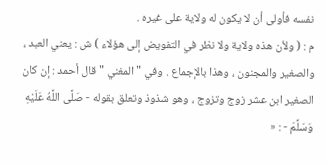نفسه فأولى أن لا يكون له ولاية على غيره .
م : ( ولأن هذه ولاية ولا نظر في التفويض إلى هؤلاء ) ش : يعني العبد ، والصغير والمجنون ، وهذا بالإجماع . وفي " المغني " قال أحمد : إن كان الصغير ابن عشر زوج وتزوج ، وهو شذوذ وتعلق بقوله - صَلَّى اللَّهُ عَلَيْهِ وَسَلَّمَ - : «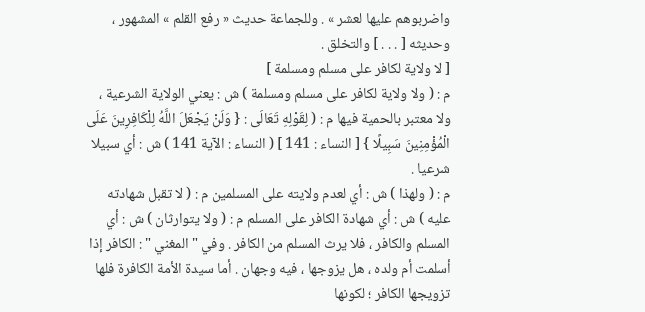واضربوهم عليها لعشر » . وللجماعة حديث « رفع القلم » المشهور ، وحديثه [ . . . ] والتخلق .
[ لا ولاية لكافر على مسلم ومسلمة ]
م : ( ولا ولاية لكافر على مسلم ومسلمة ) ش : يعني الولاية الشرعية ، ولا معتبر بالحمية فيها م : ( لِقَوْلِهِ تَعَالَى : { وَلَنْ يَجْعَلَ اللَّهُ لِلْكَافِرِينَ عَلَى الْمُؤْمِنِينَ سَبِيلًا } [ النساء : 141 ] ( النساء : الآية 141 ) ش : أي سبيلا شرعيا .
م : ( ولهذا ) ش : أي لعدم ولايته على المسلمين م : ( لا تقبل شهادته عليه ) ش : أي شهادة الكافر على المسلم م : ( ولا يتوارثان ) ش : أي المسلم والكافر ، فلا يرث المسلم من الكافر . وفي " المغني " : الكافر إذا أسلمت أم ولده ، هل يزوجها ، فيه وجهان . أما سيدة الأمة الكافرة فلها تزويجها الكافر ؛ لكونها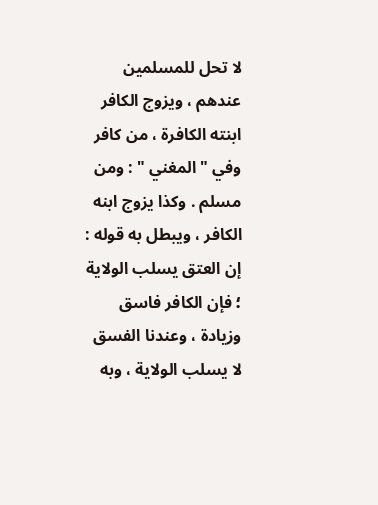لا تحل للمسلمين عندهم ، ويزوج الكافر ابنته الكافرة ، من كافر وفي " المغني " : ومن مسلم . وكذا يزوج ابنه الكافر ، ويبطل به قوله : إن العتق يسلب الولاية ؛ فإن الكافر فاسق وزيادة ، وعندنا الفسق لا يسلب الولاية ، وبه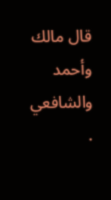قال مالك وأحمد والشافعي .